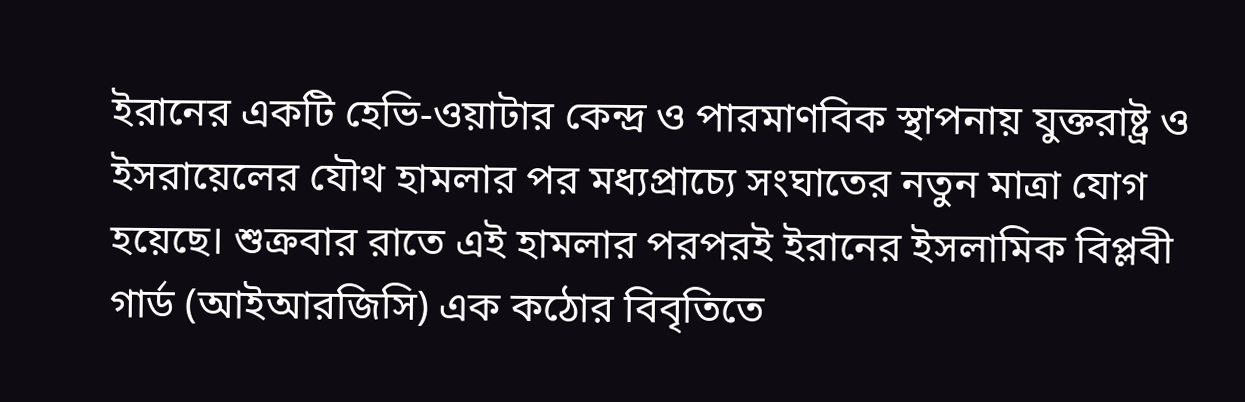ইরানের একটি হেভি-ওয়াটার কেন্দ্র ও পারমাণবিক স্থাপনায় যুক্তরাষ্ট্র ও ইসরায়েলের যৌথ হামলার পর মধ্যপ্রাচ্যে সংঘাতের নতুন মাত্রা যোগ হয়েছে। শুক্রবার রাতে এই হামলার পরপরই ইরানের ইসলামিক বিপ্লবী গার্ড (আইআরজিসি) এক কঠোর বিবৃতিতে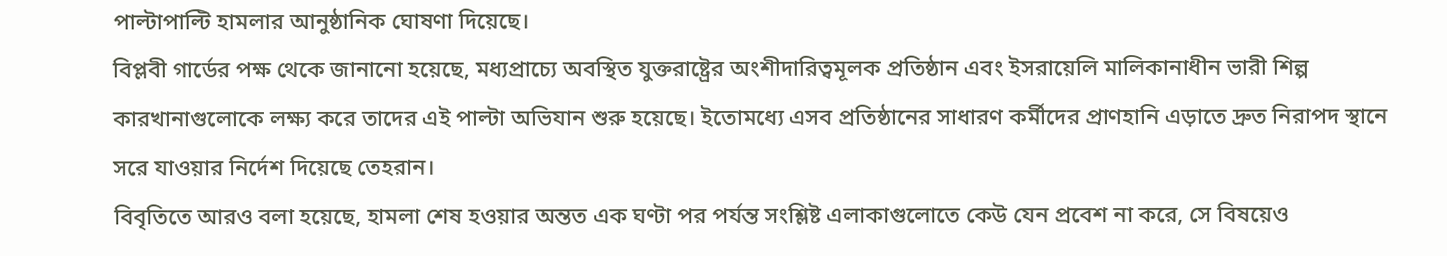পাল্টাপাল্টি হামলার আনুষ্ঠানিক ঘোষণা দিয়েছে।
বিপ্লবী গার্ডের পক্ষ থেকে জানানো হয়েছে, মধ্যপ্রাচ্যে অবস্থিত যুক্তরাষ্ট্রের অংশীদারিত্বমূলক প্রতিষ্ঠান এবং ইসরায়েলি মালিকানাধীন ভারী শিল্প কারখানাগুলোকে লক্ষ্য করে তাদের এই পাল্টা অভিযান শুরু হয়েছে। ইতোমধ্যে এসব প্রতিষ্ঠানের সাধারণ কর্মীদের প্রাণহানি এড়াতে দ্রুত নিরাপদ স্থানে সরে যাওয়ার নির্দেশ দিয়েছে তেহরান।
বিবৃতিতে আরও বলা হয়েছে, হামলা শেষ হওয়ার অন্তত এক ঘণ্টা পর পর্যন্ত সংশ্লিষ্ট এলাকাগুলোতে কেউ যেন প্রবেশ না করে, সে বিষয়েও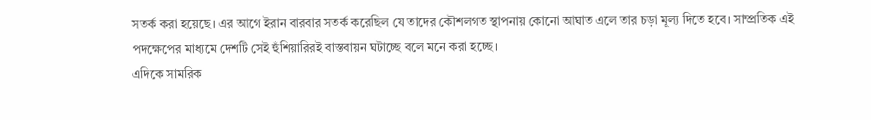সতর্ক করা হয়েছে। এর আগে ইরান বারবার সতর্ক করেছিল যে তাদের কৌশলগত স্থাপনায় কোনো আঘাত এলে তার চড়া মূল্য দিতে হবে। সাম্প্রতিক এই পদক্ষেপের মাধ্যমে দেশটি সেই হুঁশিয়ারিরই বাস্তবায়ন ঘটাচ্ছে বলে মনে করা হচ্ছে।
এদিকে সামরিক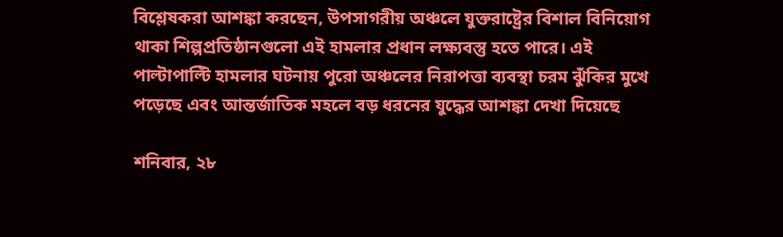বিশ্লেষকরা আশঙ্কা করছেন, উপসাগরীয় অঞ্চলে যুক্তরাষ্ট্রের বিশাল বিনিয়োগ থাকা শিল্পপ্রতিষ্ঠানগুলো এই হামলার প্রধান লক্ষ্যবস্তু হতে পারে। এই পাল্টাপাল্টি হামলার ঘটনায় পুরো অঞ্চলের নিরাপত্তা ব্যবস্থা চরম ঝুঁকির মুখে পড়েছে এবং আন্তর্জাতিক মহলে বড় ধরনের যুদ্ধের আশঙ্কা দেখা দিয়েছে

শনিবার, ২৮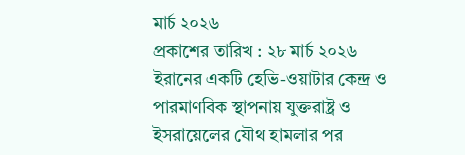মার্চ ২০২৬
প্রকাশের তারিখ : ২৮ মার্চ ২০২৬
ইরানের একটি হেভি-ওয়াটার কেন্দ্র ও পারমাণবিক স্থাপনায় যুক্তরাষ্ট্র ও ইসরায়েলের যৌথ হামলার পর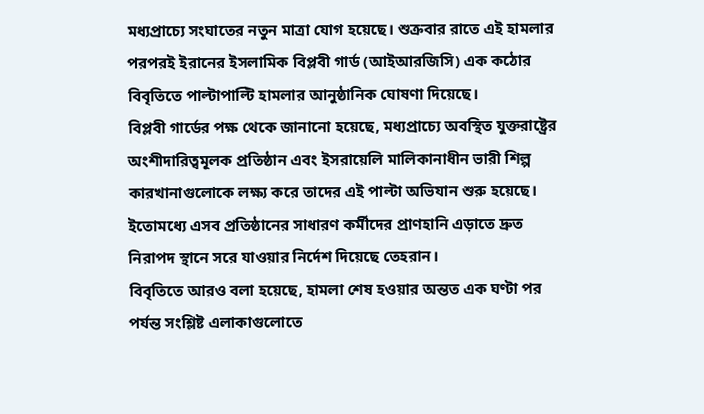মধ্যপ্রাচ্যে সংঘাতের নতুন মাত্রা যোগ হয়েছে। শুক্রবার রাতে এই হামলার পরপরই ইরানের ইসলামিক বিপ্লবী গার্ড (আইআরজিসি) এক কঠোর বিবৃতিতে পাল্টাপাল্টি হামলার আনুষ্ঠানিক ঘোষণা দিয়েছে।
বিপ্লবী গার্ডের পক্ষ থেকে জানানো হয়েছে, মধ্যপ্রাচ্যে অবস্থিত যুক্তরাষ্ট্রের অংশীদারিত্বমূলক প্রতিষ্ঠান এবং ইসরায়েলি মালিকানাধীন ভারী শিল্প কারখানাগুলোকে লক্ষ্য করে তাদের এই পাল্টা অভিযান শুরু হয়েছে। ইতোমধ্যে এসব প্রতিষ্ঠানের সাধারণ কর্মীদের প্রাণহানি এড়াতে দ্রুত নিরাপদ স্থানে সরে যাওয়ার নির্দেশ দিয়েছে তেহরান।
বিবৃতিতে আরও বলা হয়েছে, হামলা শেষ হওয়ার অন্তত এক ঘণ্টা পর পর্যন্ত সংশ্লিষ্ট এলাকাগুলোতে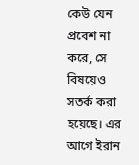কেউ যেন প্রবেশ না করে, সে বিষয়েও সতর্ক করা হয়েছে। এর আগে ইরান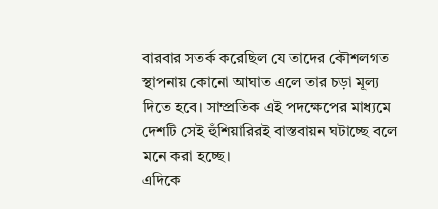বারবার সতর্ক করেছিল যে তাদের কৌশলগত স্থাপনায় কোনো আঘাত এলে তার চড়া মূল্য দিতে হবে। সাম্প্রতিক এই পদক্ষেপের মাধ্যমে দেশটি সেই হুঁশিয়ারিরই বাস্তবায়ন ঘটাচ্ছে বলে মনে করা হচ্ছে।
এদিকে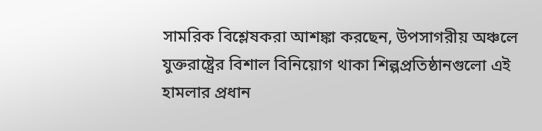সামরিক বিশ্লেষকরা আশঙ্কা করছেন, উপসাগরীয় অঞ্চলে যুক্তরাষ্ট্রের বিশাল বিনিয়োগ থাকা শিল্পপ্রতিষ্ঠানগুলো এই হামলার প্রধান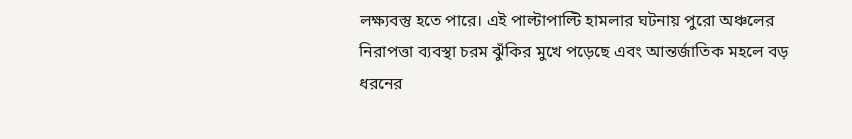লক্ষ্যবস্তু হতে পারে। এই পাল্টাপাল্টি হামলার ঘটনায় পুরো অঞ্চলের নিরাপত্তা ব্যবস্থা চরম ঝুঁকির মুখে পড়েছে এবং আন্তর্জাতিক মহলে বড় ধরনের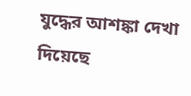যুদ্ধের আশঙ্কা দেখা দিয়েছে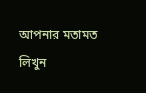আপনার মতামত লিখুন